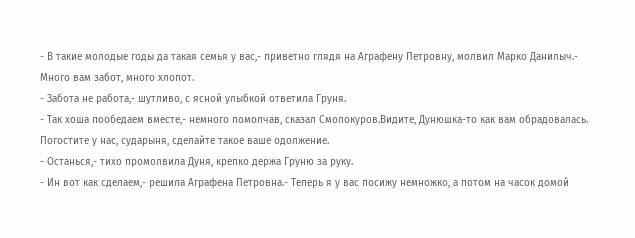- В такие молодые годы да такая семья у вас,- приветно глядя на Аграфену Петровну, молвил Марко Данилыч.- Много вам забот, много хлопот.
- Забота не работа,- шутливо, с ясной улыбкой ответила Груня.
- Так хоша пообедаем вместе,- немного помолчав, сказал Смолокуров.Видите, Дунюшка-то как вам обрадовалась.
Погостите у нас, сударыня, сделайте такое ваше одолжение.
- Останься,- тихо промолвила Дуня, крепко держа Груню за руку.
- Ин вот как сделаем,- решила Аграфена Петровна.- Теперь я у вас посижу немножко, а потом на часок домой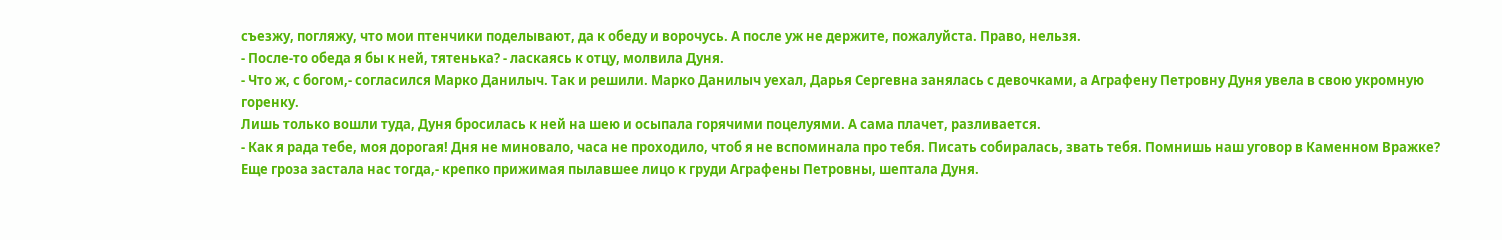съезжу, погляжу, что мои птенчики поделывают, да к обеду и ворочусь. А после уж не держите, пожалуйста. Право, нельзя.
- После-то обеда я бы к ней, тятенька? - ласкаясь к отцу, молвила Дуня.
- Что ж, с богом,- согласился Марко Данилыч. Так и решили. Марко Данилыч уехал, Дарья Сергевна занялась с девочками, а Аграфену Петровну Дуня увела в свою укромную горенку.
Лишь только вошли туда, Дуня бросилась к ней на шею и осыпала горячими поцелуями. А сама плачет, разливается.
- Как я рада тебе, моя дорогая! Дня не миновало, часа не проходило, чтоб я не вспоминала про тебя. Писать собиралась, звать тебя. Помнишь наш уговор в Каменном Вражке? Еще гроза застала нас тогда,- крепко прижимая пылавшее лицо к груди Аграфены Петровны, шептала Дуня.